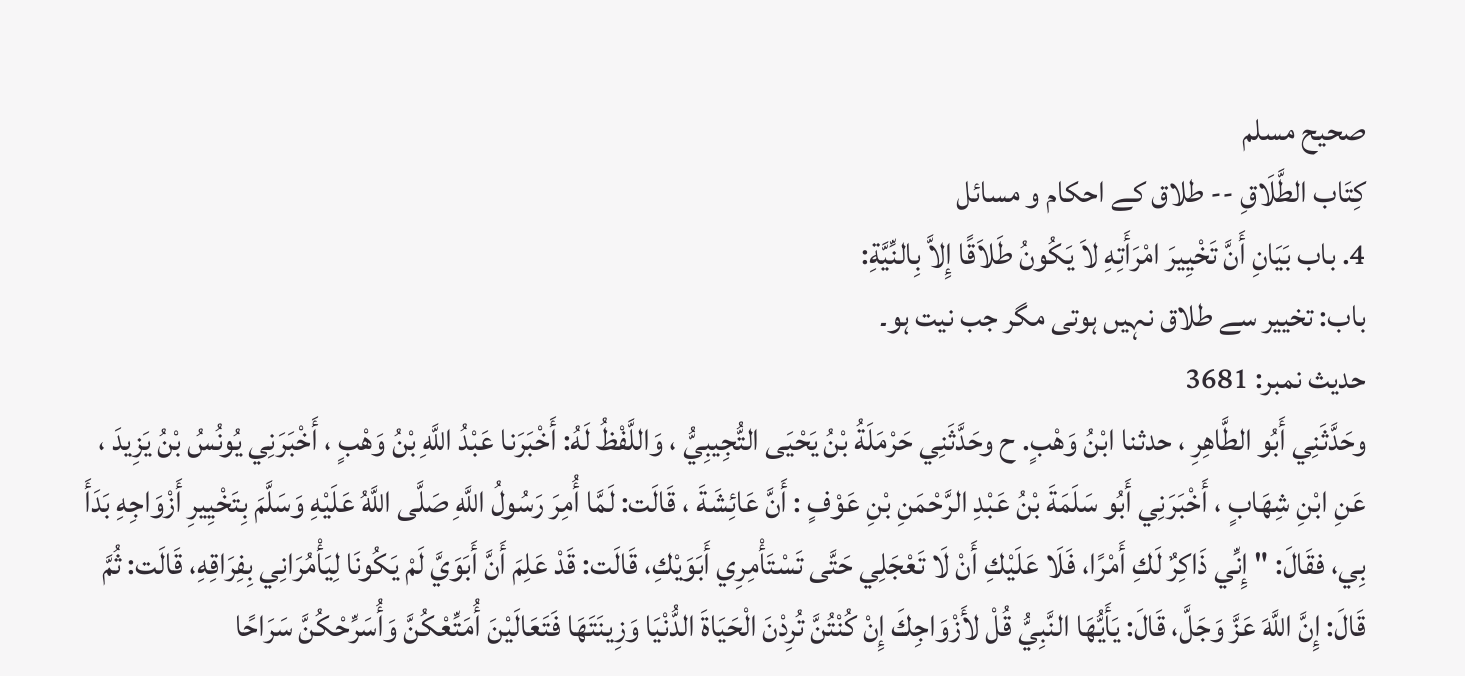صحيح مسلم
كِتَاب الطَّلَاقِ -- طلاق کے احکام و مسائل
4. باب بَيَانِ أَنَّ تَخْيِيرَ امْرَأَتِهِ لاَ يَكُونُ طَلاَقًا إِلاَّ بِالنِّيَّةِ:
باب: تخییر سے طلاق نہیں ہوتی مگر جب نیت ہو۔
حدیث نمبر: 3681
وحَدَّثَنِي أَبُو الطَّاهِرِ ، حدثنا ابْنُ وَهْبٍ. ح وحَدَّثَنِي حَرْمَلَةُ بْنُ يَحْيَى التُّجِيبِيُّ ، وَاللَّفْظُ لَهُ: أَخْبَرَنا عَبْدُ اللَّهِ بْنُ وَهْبٍ ، أَخْبَرَنِي يُونُسُ بْنُ يَزِيدَ ، عَنِ ابْنِ شِهَابٍ ، أَخْبَرَنِي أَبُو سَلَمَةَ بْنُ عَبْدِ الرَّحْمَنِ بْنِ عَوْفٍ : أَنَّ عَائِشَةَ ، قَالَت: لَمَّا أُمِرَ رَسُولُ اللَّهِ صَلَّى اللَّهُ عَلَيْهِ وَسَلَّمَ بِتَخْيِيرِ أَزْوَاجِهِ بَدَأَ بِي، فقَالَ: " إِنِّي ذَاكِرٌ لَكِ أَمْرًا، فَلَا عَلَيْكِ أَنْ لَا تَعْجَلِي حَتَّى تَسْتَأْمِرِي أَبَوَيْكِ، قَالَت: قَدْ عَلِمَ أَنَّ أَبَوَيَّ لَمْ يَكُونَا لِيَأْمُرَانِي بِفِرَاقِهِ، قَالَت: ثُمَّ قَالَ: إِنَّ اللَّهَ عَزَّ وَجَلَّ، قَالَ: يَأَيُّهَا النَّبِيُّ قُلْ لأَزْوَاجِكَ إِنْ كُنْتُنَّ تُرِدْنَ الْحَيَاةَ الدُّنْيَا وَزِينَتَهَا فَتَعَالَيْنَ أُمَتِّعْكُنَّ وَأُسَرِّحْكُنَّ سَرَاحًا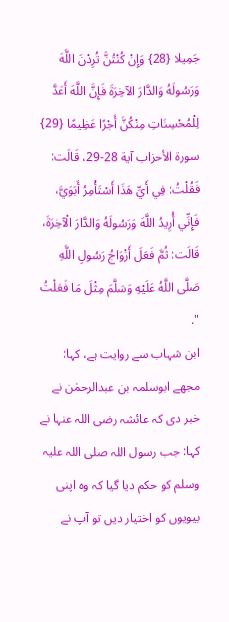جَمِيلا {28} وَإِنْ كُنْتُنَّ تُرِدْنَ اللَّهَ وَرَسُولَهُ وَالدَّارَ الآخِرَةَ فَإِنَّ اللَّهَ أَعَدَّ لِلْمُحْسِنَاتِ مِنْكُنَّ أَجْرًا عَظِيمًا {29} سورة الأحزاب آية 28-29، قَالَت: فَقُلْتُ: فِي أَيِّ هَذَا أَسْتَأْمِرُ أَبَوَيَّ، فَإِنِّي أُرِيدُ اللَّهَ وَرَسُولَهُ وَالدَّارَ الْآخِرَةَ، قَالَت: ثُمَّ فَعَلَ أَزْوَاجُ رَسُولِ اللَّهِ صَلَّى اللَّهُ عَلَيْهِ وَسَلَّمَ مِثْلَ مَا فَعَلْتُ ".
ابن شہاب سے روایت ہے، کہا: مجھے ابوسلمہ بن عبدالرحمٰن نے خبر دی کہ عائشہ رضی اللہ عنہا نے کہا: جب رسول اللہ صلی اللہ علیہ وسلم کو حکم دیا گیا کہ وہ اپنی بیویوں کو اختیار دیں تو آپ نے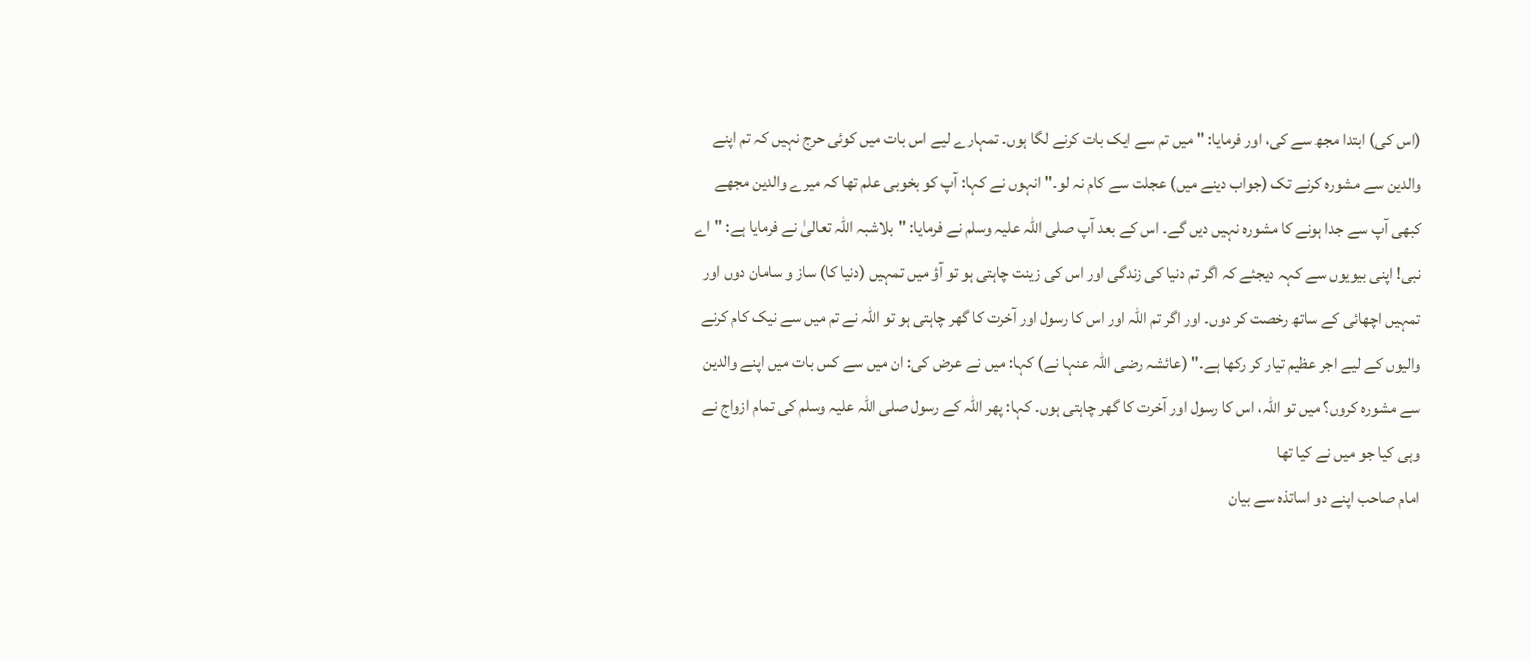(اس کی) ابتدا مجھ سے کی، اور فرمایا: " میں تم سے ایک بات کرنے لگا ہوں۔ تمہارے لیے اس بات میں کوئی حرج نہیں کہ تم اپنے والدین سے مشورہ کرنے تک (جواب دینے میں) عجلت سے کام نہ لو۔" انہوں نے کہا: آپ کو بخوبی علم تھا کہ میرے والدین مجھے کبھی آپ سے جدا ہونے کا مشورہ نہیں دیں گے۔ اس کے بعد آپ صلی اللہ علیہ وسلم نے فرمایا: "بلاشبہ اللہ تعالیٰ نے فرمایا ہے: "اے نبی! اپنی بیویوں سے کہہ دیجئے کہ اگر تم دنیا کی زندگی اور اس کی زینت چاہتی ہو تو آؤ میں تمہیں (دنیا کا) ساز و سامان دوں اور تمہیں اچھائی کے ساتھ رخصت کر دوں۔ اور اگر تم اللہ اور اس کا رسول اور آخرت کا گھر چاہتی ہو تو اللہ نے تم میں سے نیک کام کرنے والیوں کے لیے اجر عظیم تیار کر رکھا ہے۔" (عائشہ رضی اللہ عنہا نے) کہا: میں نے عرض کی: ان میں سے کس بات میں اپنے والدین سے مشورہ کروں؟ میں تو اللہ، اس کا رسول اور آخرت کا گھر چاہتی ہوں۔ کہا: پھر اللہ کے رسول صلی اللہ علیہ وسلم کی تمام ازواج نے وہی کیا جو میں نے کیا تھا
امام صاحب اپنے دو اساتذہ سے بیان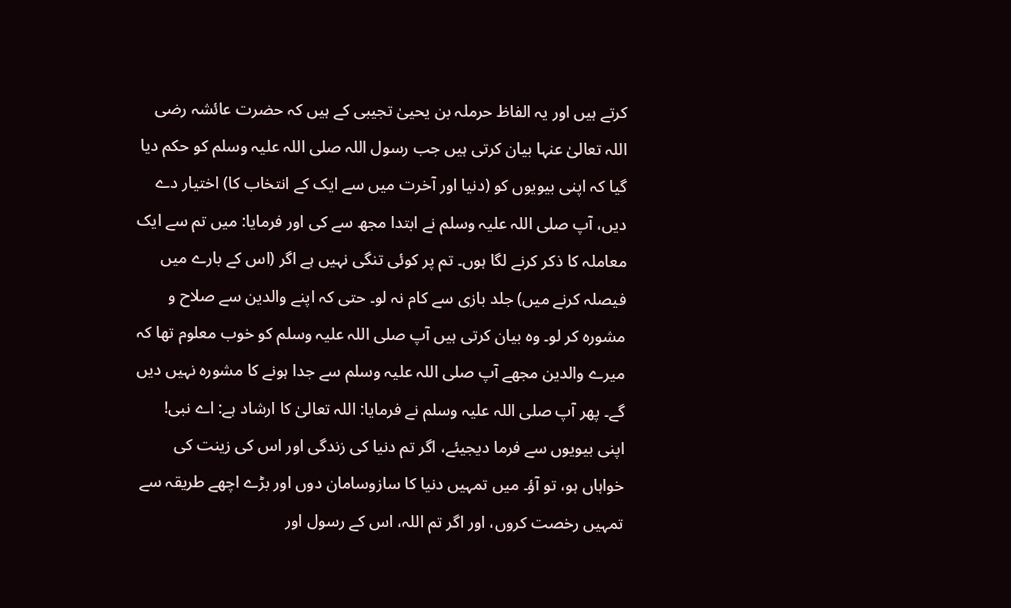کرتے ہیں اور یہ الفاظ حرملہ بن یحییٰ تجیبی کے ہیں کہ حضرت عائشہ رضی اللہ تعالیٰ عنہا بیان کرتی ہیں جب رسول اللہ صلی اللہ علیہ وسلم کو حکم دیا گیا کہ اپنی بیویوں کو (دنیا اور آخرت میں سے ایک کے انتخاب کا) اختیار دے دیں، آپ صلی اللہ علیہ وسلم نے ابتدا مجھ سے کی اور فرمایا: میں تم سے ایک معاملہ کا ذکر کرنے لگا ہوں۔ تم پر کوئی تنگی نہیں ہے اگر (اس کے بارے میں فیصلہ کرنے میں) جلد بازی سے کام نہ لو۔ حتی کہ اپنے والدین سے صلاح و مشورہ کر لو۔ وہ بیان کرتی ہیں آپ صلی اللہ علیہ وسلم کو خوب معلوم تھا کہ میرے والدین مجھے آپ صلی اللہ علیہ وسلم سے جدا ہونے کا مشورہ نہیں دیں گے۔ پھر آپ صلی اللہ علیہ وسلم نے فرمایا: اللہ تعالیٰ کا ارشاد ہے: اے نبی! اپنی بیویوں سے فرما دیجیئے، اگر تم دنیا کی زندگی اور اس کی زینت کی خواہاں ہو، تو آؤ۔ میں تمہیں دنیا کا سازوسامان دوں اور بڑے اچھے طریقہ سے تمہیں رخصت کروں، اور اگر تم اللہ، اس کے رسول اور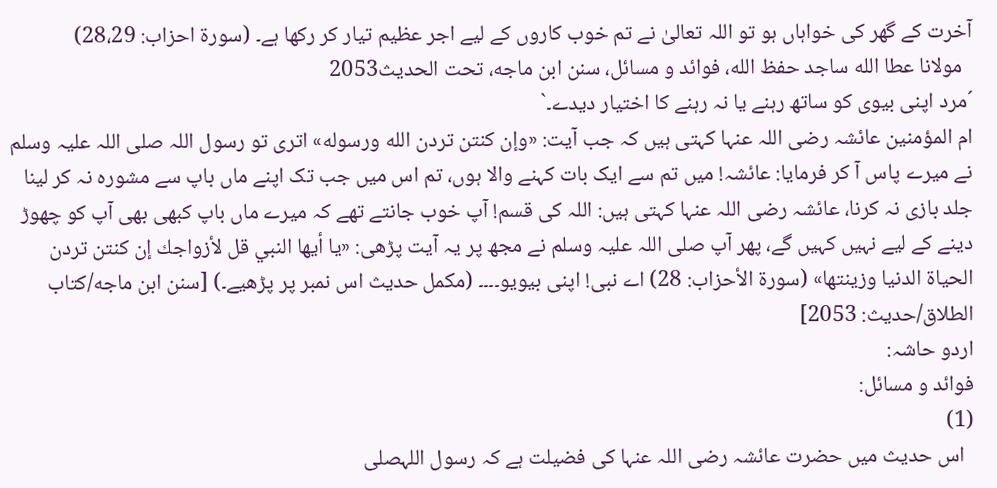آخرت کے گھر کی خواہاں ہو تو اللہ تعالیٰ نے تم خوب کاروں کے لیے اجر عظیم تیار کر رکھا ہے۔ (سورۃ احزاب: 28،29)
  مولانا عطا الله ساجد حفظ الله، فوائد و مسائل، سنن ابن ماجه، تحت الحديث2053
´مرد اپنی بیوی کو ساتھ رہنے یا نہ رہنے کا اختیار دیدے۔`
ام المؤمنین عائشہ رضی اللہ عنہا کہتی ہیں کہ جب آیت: «وإن كنتن تردن الله ورسوله» اتری تو رسول اللہ صلی اللہ علیہ وسلم نے میرے پاس آ کر فرمایا: عائشہ! میں تم سے ایک بات کہنے والا ہوں، تم اس میں جب تک اپنے ماں باپ سے مشورہ نہ کر لینا جلد بازی نہ کرنا، عائشہ رضی اللہ عنہا کہتی ہیں: اللہ کی قسم! آپ خوب جانتے تھے کہ میرے ماں باپ کبھی بھی آپ کو چھوڑ دینے کے لیے نہیں کہیں گے، پھر آپ صلی اللہ علیہ وسلم نے مجھ پر یہ آیت پڑھی: «يا أيها النبي قل لأزواجك إن كنتن تردن الحياة الدنيا وزينتها» (سورة الأحزاب: 28) اے نبی! اپنی بیویو۔۔۔۔ (مکمل حدیث اس نمبر پر پڑھیے۔) [سنن ابن ماجه/كتاب الطلاق/حدیث: 2053]
اردو حاشہ:
فوائد و مسائل:
(1)
  اس حدیث میں حضرت عائشہ رضی اللہ عنہا کی فضیلت ہے کہ رسول اللہصلى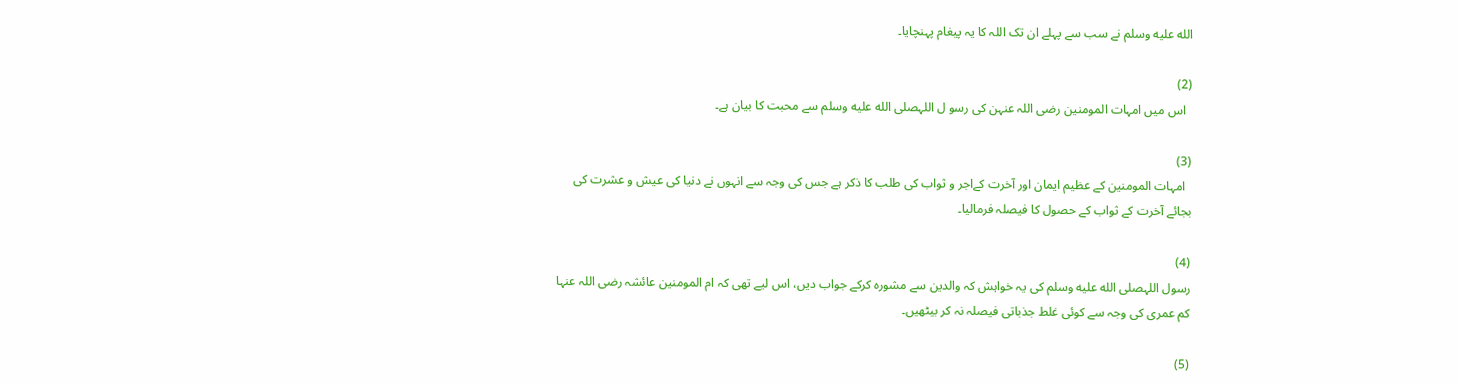الله عليه وسلم نے سب سے پہلے ان تک اللہ کا یہ پیغام پہنچایا۔

(2)
  اس میں امہات المومنین رضی اللہ عنہن کی رسو ل اللہصلى الله عليه وسلم سے محبت کا بیان ہے۔

(3)
  امہات المومنین کے عظیم ایمان اور آخرت کےاجر و ثواب کی طلب کا ذکر ہے جس کی وجہ سے انہوں نے دنیا کی عیش و عشرت کی بجائے آخرت کے ثواب کے حصول کا فیصلہ فرمالیا۔

(4)
رسول اللہصلى الله عليه وسلم کی یہ خواہش کہ والدین سے مشورہ کرکے جواب دیں، اس لیے تھی کہ ام المومنین عائشہ رضی اللہ عنہا کم عمری کی وجہ سے کوئی غلط جذباتی فیصلہ نہ کر بیٹھیں۔

(5)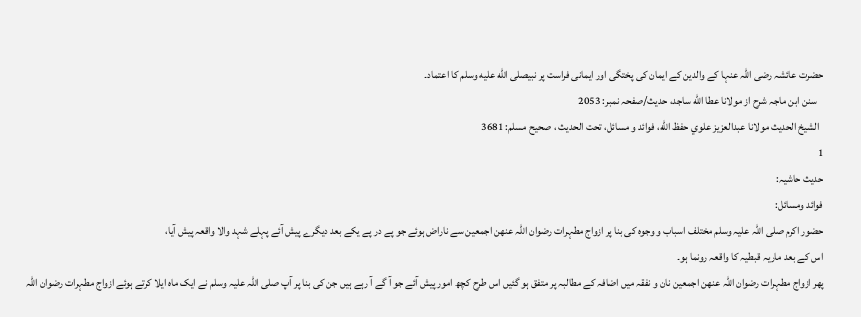حضرت عائشہ رضی اللہ عنہا کے والدین کے ایمان کی پختگی اور ایمانی فراست پر نبیصلى الله عليه وسلم کا اعتماد۔
   سنن ابن ماجہ شرح از مولانا عطا الله ساجد، حدیث/صفحہ نمبر: 2053
  الشيخ الحديث مولانا عبدالعزيز علوي حفظ الله، فوائد و مسائل، تحت الحديث ، صحيح مسلم: 3681
1
حدیث حاشیہ:
فوائد ومسائل:
حضور اکرم صلی اللہ علیہ وسلم مختلف اسباب و وجوہ کی بنا پر ازواج مطہرات رضوان اللہ عنھن اجمعین سے ناراض ہوئے جو پے در پے یکے بعد دیگرے پیش آئے پہلے شہد والا واقعہ پیش آیا،
اس کے بعد ماریہ قبطیہ کا واقعہ رونما ہو۔
پھر ازواج مطہرات رضوان اللہ عنھن اجمعین نان و نفقہ میں اضافہ کے مطالبہ پر متفق ہو گئیں اس طرح کچھ امور پیش آئے جو آ گے آ رہے ہیں جن کی بنا پر آپ صلی اللہ علیہ وسلم نے ایک ماہ ایلا کرتے ہوئے ازواج مطہرات رضوان اللہ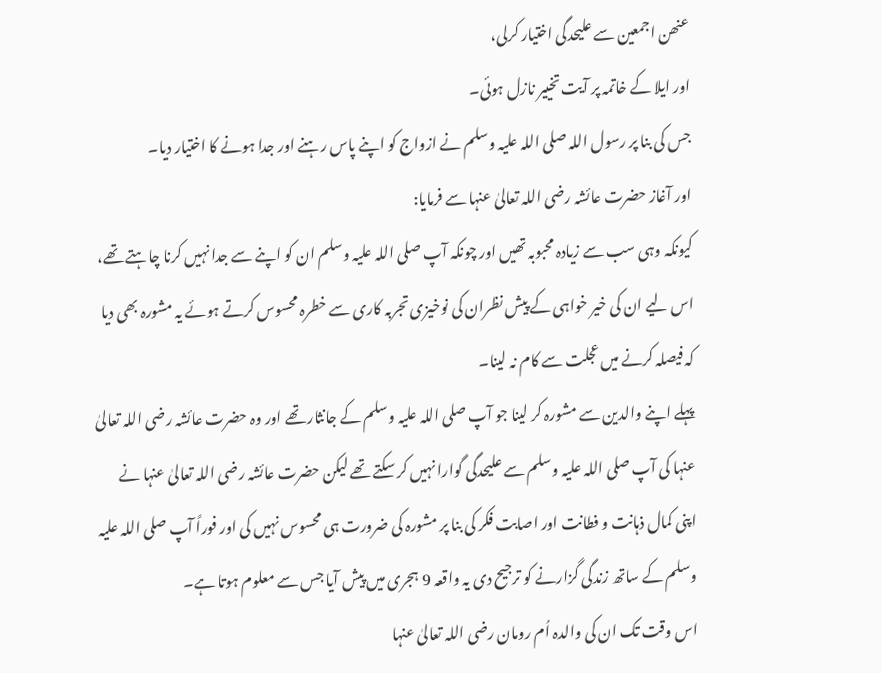عنھن اجمعین سے علیحدگی اختیار کرلی،
اور ایلا کے خاتمہ پر آیت تخییر نازل ہوئی۔
جس کی بنا پر رسول اللہ صلی اللہ علیہ وسلم نے ازواج کو اپنے پاس رہنے اور جدا ہونے کا اختیار دیا۔
اور آغاز حضرت عائشہ رضی اللہ تعالیٰ عنہا سے فرمایا:
کیونکہ وہی سب سے زیادہ محبوبہ تھیں اور چونکہ آپ صلی اللہ علیہ وسلم ان کو اپنے سے جدا نہیں کرنا چاہتے تھے،
اس لیے ان کی خیر خواہی کے پیش نظران کی نوخیزی تجربہ کاری سے خطرہ محسوس کرتے ہوئے یہ مشورہ بھی دیا کہ فیصلہ کرنے میں عجلت سے کام نہ لینا۔
پہلے اپنے والدین سے مشورہ کر لینا جو آپ صلی اللہ علیہ وسلم کے جانثار تھے اور وہ حضرت عائشہ رضی اللہ تعالیٰ عنہا کی آپ صلی اللہ علیہ وسلم سے علیحدگی گوارا نہیں کر سکتے تھے لیکن حضرت عائشہ رضی اللہ تعالیٰ عنہا نے اپنی کمال ذہانت و فطانت اور اصابت فکر کی بنا پر مشورہ کی ضرورت ہی محسوس نہیں کی اور فوراً آپ صلی اللہ علیہ وسلم کے ساتھ زندگی گزارنے کو ترجیح دی یہ واقعہ 9 ہجری میں پیش آیا جس سے معلوم ہوتا ہے۔
اس وقت تک ان کی والدہ اُم رومان رضی اللہ تعالیٰ عنہا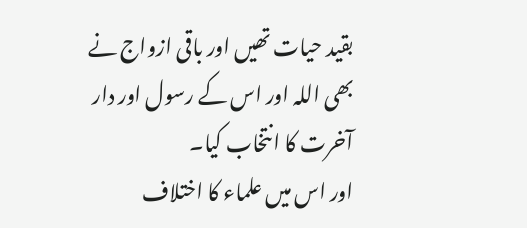بقید حیات تھیں اور باقی ازواج نے بھی اللہ اور اس کے رسول اور دار آخرت کا انتخاب کیا۔
اور اس میں علماء کا اختلاف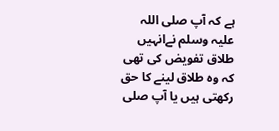ہے کہ آپ صلی اللہ علیہ وسلم نےانہیں طلاق تفویض کی تھی کہ وہ طلاق لینے کا حق رکھتی ہیں یا آپ صلی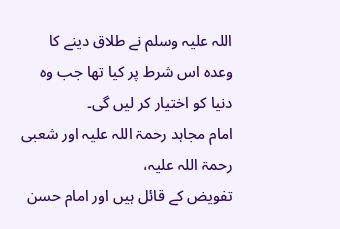اللہ علیہ وسلم نے طلاق دینے کا وعدہ اس شرط پر کیا تھا جب وہ دنیا کو اختیار کر لیں گی۔
امام مجاہد رحمۃ اللہ علیہ اور شعبی رحمۃ اللہ علیہ،
تفویض کے قائل ہیں اور امام حسن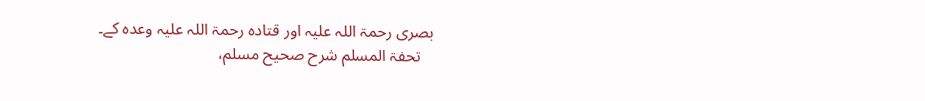بصری رحمۃ اللہ علیہ اور قتادہ رحمۃ اللہ علیہ وعدہ کے۔
   تحفۃ المسلم شرح صحیح مسلم،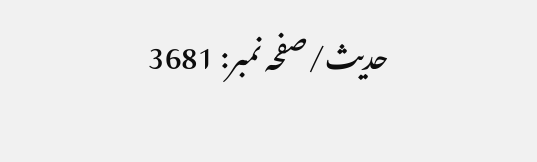حدیث/صفحہ نمبر: 3681